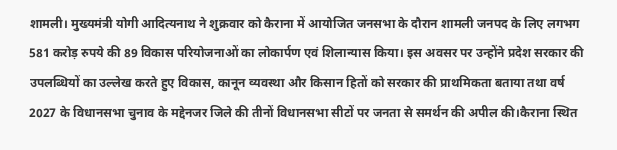शामली। मुख्यमंत्री योगी आदित्यनाथ ने शुक्रवार को कैराना में आयोजित जनसभा के दौरान शामली जनपद के लिए लगभग 581 करोड़ रुपये की 89 विकास परियोजनाओं का लोकार्पण एवं शिलान्यास किया। इस अवसर पर उन्होंने प्रदेश सरकार की उपलब्धियों का उल्लेख करते हुए विकास, कानून व्यवस्था और किसान हितों को सरकार की प्राथमिकता बताया तथा वर्ष 2027 के विधानसभा चुनाव के मद्देनजर जिले की तीनों विधानसभा सीटों पर जनता से समर्थन की अपील की।कैराना स्थित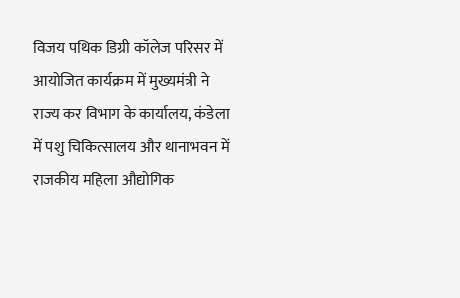विजय पथिक डिग्री कॉलेज परिसर में आयोजित कार्यक्रम में मुख्यमंत्री ने राज्य कर विभाग के कार्यालय, कंडेला में पशु चिकित्सालय और थानाभवन में राजकीय महिला औद्योगिक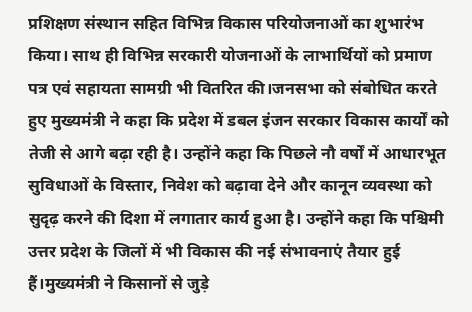प्रशिक्षण संस्थान सहित विभिन्न विकास परियोजनाओं का शुभारंभ किया। साथ ही विभिन्न सरकारी योजनाओं के लाभार्थियों को प्रमाण पत्र एवं सहायता सामग्री भी वितरित की।जनसभा को संबोधित करते हुए मुख्यमंत्री ने कहा कि प्रदेश में डबल इंजन सरकार विकास कार्यों को तेजी से आगे बढ़ा रही है। उन्होंने कहा कि पिछले नौ वर्षों में आधारभूत सुविधाओं के विस्तार, निवेश को बढ़ावा देने और कानून व्यवस्था को सुदृढ़ करने की दिशा में लगातार कार्य हुआ है। उन्होंने कहा कि पश्चिमी उत्तर प्रदेश के जिलों में भी विकास की नई संभावनाएं तैयार हुई हैं।मुख्यमंत्री ने किसानों से जुड़े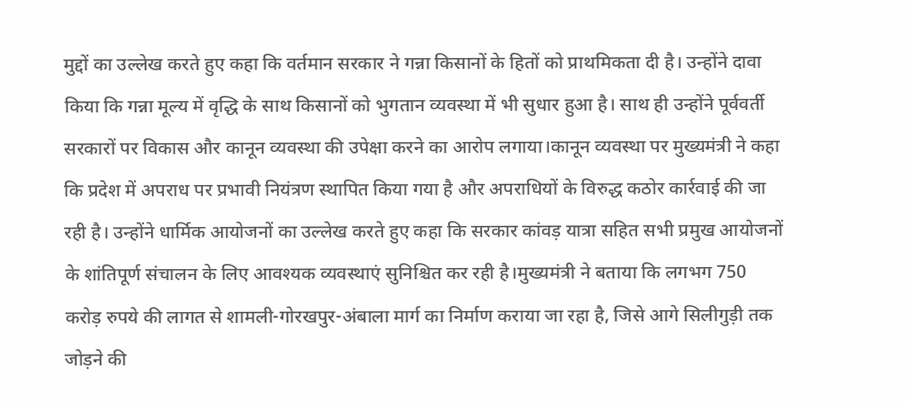मुद्दों का उल्लेख करते हुए कहा कि वर्तमान सरकार ने गन्ना किसानों के हितों को प्राथमिकता दी है। उन्होंने दावा किया कि गन्ना मूल्य में वृद्धि के साथ किसानों को भुगतान व्यवस्था में भी सुधार हुआ है। साथ ही उन्होंने पूर्ववर्ती सरकारों पर विकास और कानून व्यवस्था की उपेक्षा करने का आरोप लगाया।कानून व्यवस्था पर मुख्यमंत्री ने कहा कि प्रदेश में अपराध पर प्रभावी नियंत्रण स्थापित किया गया है और अपराधियों के विरुद्ध कठोर कार्रवाई की जा रही है। उन्होंने धार्मिक आयोजनों का उल्लेख करते हुए कहा कि सरकार कांवड़ यात्रा सहित सभी प्रमुख आयोजनों के शांतिपूर्ण संचालन के लिए आवश्यक व्यवस्थाएं सुनिश्चित कर रही है।मुख्यमंत्री ने बताया कि लगभग 750 करोड़ रुपये की लागत से शामली-गोरखपुर-अंबाला मार्ग का निर्माण कराया जा रहा है, जिसे आगे सिलीगुड़ी तक जोड़ने की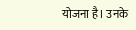योजना है। उनके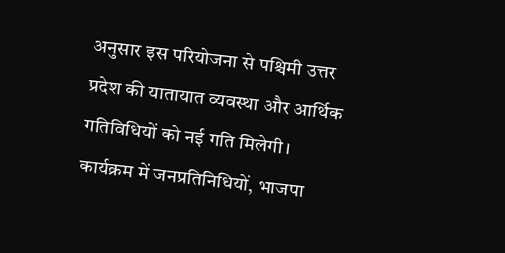अनुसार इस परियोजना से पश्चिमी उत्तर प्रदेश की यातायात व्यवस्था और आर्थिक गतिविधियों को नई गति मिलेगी। कार्यक्रम में जनप्रतिनिधियों, भाजपा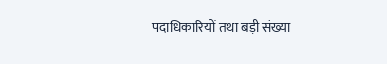पदाधिकारियों तथा बड़ी संख्या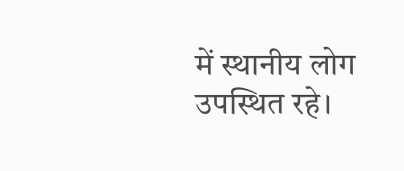में स्थानीय लोग उपस्थित रहे।